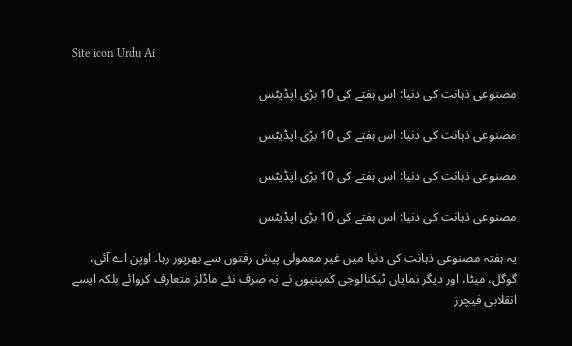Site icon Urdu Ai

مصنوعی ذہانت کی دنیا: اس ہفتے کی 10 بڑی اپڈیٹس

مصنوعی ذہانت کی دنیا: اس ہفتے کی 10 بڑی اپڈیٹس

مصنوعی ذہانت کی دنیا: اس ہفتے کی 10 بڑی اپڈیٹس

مصنوعی ذہانت کی دنیا: اس ہفتے کی 10 بڑی اپڈیٹس

یہ ہفتہ مصنوعی ذہانت کی دنیا میں غیر معمولی پیش رفتوں سے بھرپور رہا۔ اوپن اے آئی، گوگل، میٹا، اور دیگر نمایاں ٹیکنالوجی کمپنیوں نے نہ صرف نئے ماڈلز متعارف کروائے بلکہ ایسے انقلابی فیچرز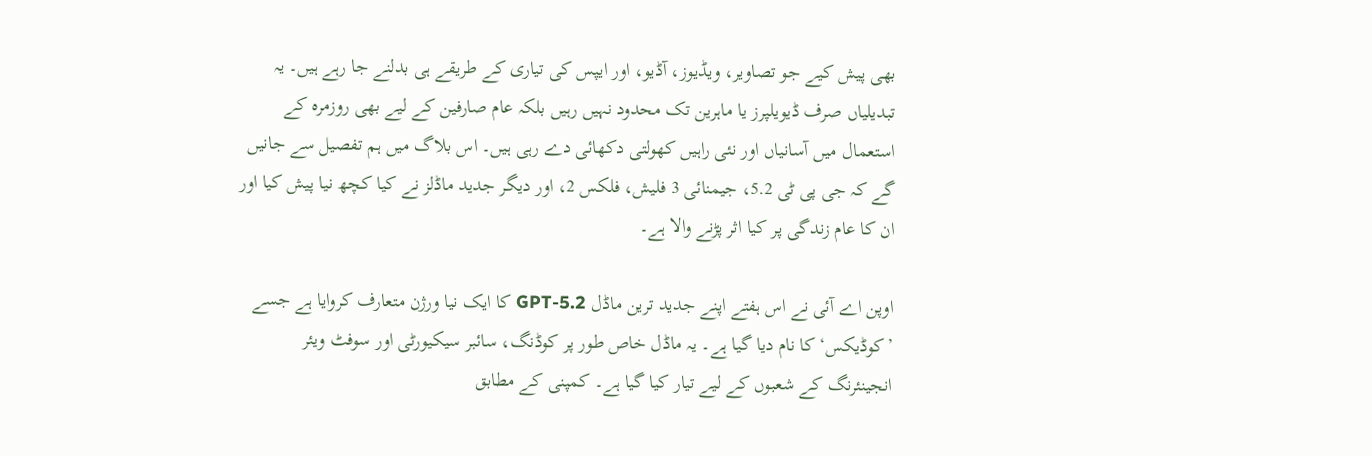بھی پیش کیے جو تصاویر، ویڈیوز، آڈیو، اور ایپس کی تیاری کے طریقے ہی بدلنے جا رہے ہیں۔ یہ تبدیلیاں صرف ڈیویلپرز یا ماہرین تک محدود نہیں رہیں بلکہ عام صارفین کے لیے بھی روزمرہ کے استعمال میں آسانیاں اور نئی راہیں کھولتی دکھائی دے رہی ہیں۔ اس بلاگ میں ہم تفصیل سے جانیں گے کہ جی پی ٹی 5.2، جیمنائی 3 فلیش، فلکس 2، اور دیگر جدید ماڈلز نے کیا کچھ نیا پیش کیا اور ان کا عام زندگی پر کیا اثر پڑنے والا ہے۔

اوپن اے آئی نے اس ہفتے اپنے جدید ترین ماڈل GPT-5.2 کا ایک نیا ورژن متعارف کروایا ہے جسے ’کوڈیکس‘ کا نام دیا گیا ہے۔ یہ ماڈل خاص طور پر کوڈنگ، سائبر سیکیورٹی اور سوفٹ ویئر انجینئرنگ کے شعبوں کے لیے تیار کیا گیا ہے۔ کمپنی کے مطابق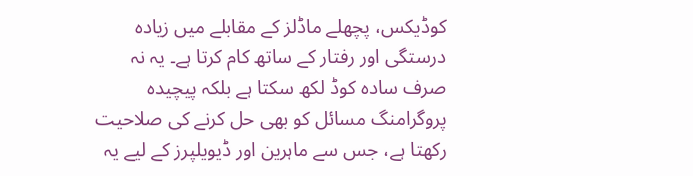کوڈیکس، پچھلے ماڈلز کے مقابلے میں زیادہ درستگی اور رفتار کے ساتھ کام کرتا ہے۔ یہ نہ صرف سادہ کوڈ لکھ سکتا ہے بلکہ پیچیدہ پروگرامنگ مسائل کو بھی حل کرنے کی صلاحیت رکھتا ہے، جس سے ماہرین اور ڈیویلپرز کے لیے یہ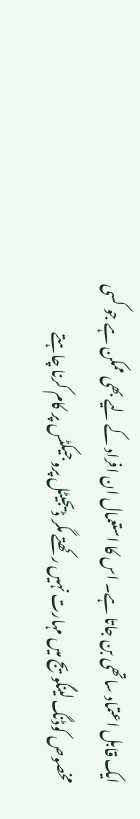ایک قابل اعتماد ساتھی بن جاتا ہے۔ اس کا استعمال ان افراد کے لیے بھی ممکن ہے جو کسی مخصوص کوڈنگ لینگویج میں مہارت نہیں رکھتے مگر ڈیجیٹل پروجیکٹس پر کام کرنا چاہتے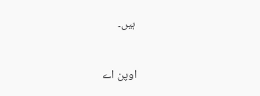ہیں۔

اوپن اے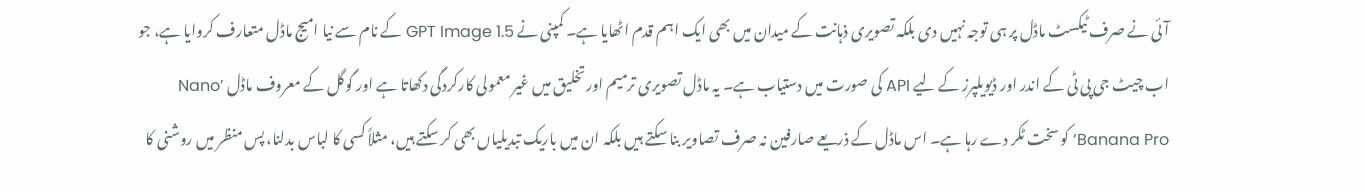آئی نے صرف ٹیکسٹ ماڈل پر ہی توجہ نہیں دی بلکہ تصویری ذہانت کے میدان میں بھی ایک اہم قدم اٹھایا ہے۔ کمپنی نے GPT Image 1.5 کے نام سے نیا امیج ماڈل متعارف کروایا ہے، جو اب چیٹ جی پی ٹی کے اندر اور ڈیویلپرز کے لیے API کی صورت میں دستیاب ہے۔ یہ ماڈل تصویری ترمیم اور تخلیق میں غیر معمولی کارکردگی دکھاتا ہے اور گوگل کے معروف ماڈل ’Nano Banana Pro‘ کو سخت ٹکر دے رہا ہے۔ اس ماڈل کے ذریعے صارفین نہ صرف تصاویر بنا سکتے ہیں بلکہ ان میں باریک تبدیلیاں بھی کر سکتے ہیں، مثلاً کسی کا لباس بدلنا، پس منظر میں روشنی کا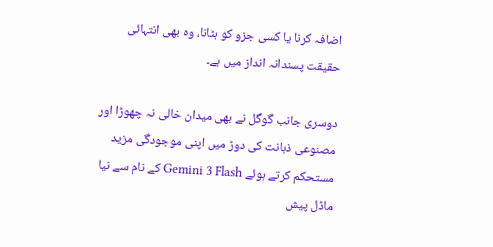اضافہ کرنا یا کسی جزو کو ہٹانا، وہ بھی انتہائی حقیقت پسندانہ انداز میں ہے۔

دوسری جانب گوگل نے بھی میدان خالی نہ چھوڑا اور مصنوعی ذہانت کی دوڑ میں اپنی موجودگی مزید مستحکم کرتے ہوئے Gemini 3 Flash کے نام سے نیا ماڈل پیش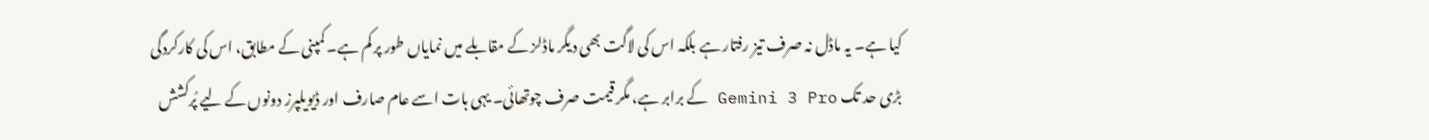کیا ہے۔ یہ ماڈل نہ صرف تیز رفتار ہے بلکہ اس کی لاگت بھی دیگر ماڈلز کے مقابلے میں نمایاں طور پر کم ہے۔ کمپنی کے مطابق، اس کی کارکردگی بڑی حد تک Gemini 3 Pro کے برابر ہے، مگر قیمت صرف چوتھائی۔ یہی بات اسے عام صارف اور ڈیویلپرز دونوں کے لیے پُرکشش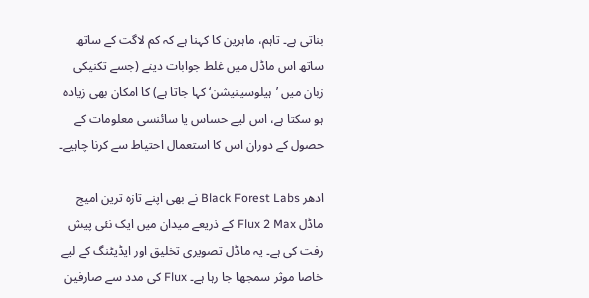بناتی ہے۔ تاہم، ماہرین کا کہنا ہے کہ کم لاگت کے ساتھ ساتھ اس ماڈل میں غلط جوابات دینے (جسے تکنیکی زبان میں ’ہیلوسینیشن‘ کہا جاتا ہے) کا امکان بھی زیادہ ہو سکتا ہے، اس لیے حساس یا سائنسی معلومات کے حصول کے دوران اس کا استعمال احتیاط سے کرنا چاہیے۔

ادھر Black Forest Labs نے بھی اپنے تازہ ترین امیج ماڈل Flux 2 Max کے ذریعے میدان میں ایک نئی پیش رفت کی ہے۔ یہ ماڈل تصویری تخلیق اور ایڈیٹنگ کے لیے خاصا موثر سمجھا جا رہا ہے۔ Flux کی مدد سے صارفین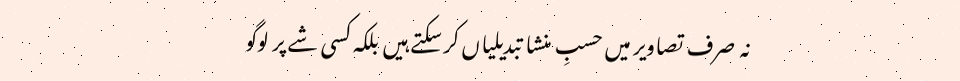نہ صرف تصاویر میں حسبِ منشا تبدیلیاں کر سکتے ہیں بلکہ کسی شے پر لوگو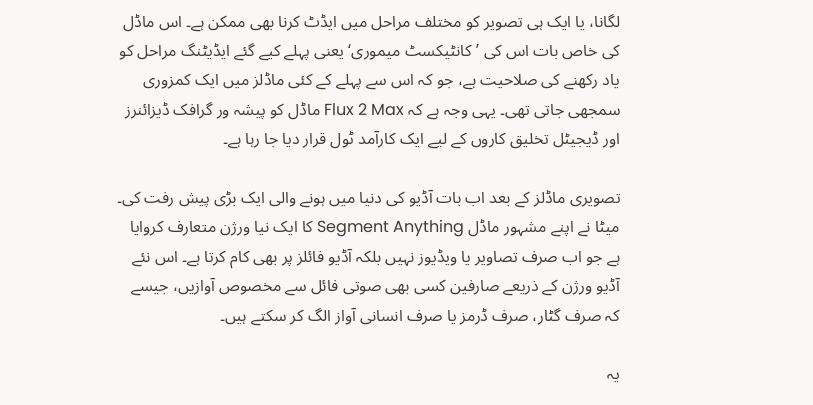لگانا، یا ایک ہی تصویر کو مختلف مراحل میں ایڈٹ کرنا بھی ممکن ہے۔ اس ماڈل کی خاص بات اس کی ’کانٹیکسٹ میموری‘ یعنی پہلے کیے گئے ایڈیٹنگ مراحل کو یاد رکھنے کی صلاحیت ہے، جو کہ اس سے پہلے کے کئی ماڈلز میں ایک کمزوری سمجھی جاتی تھی۔ یہی وجہ ہے کہ Flux 2 Max ماڈل کو پیشہ ور گرافک ڈیزائنرز اور ڈیجیٹل تخلیق کاروں کے لیے ایک کارآمد ٹول قرار دیا جا رہا ہے۔

تصویری ماڈلز کے بعد اب بات آڈیو کی دنیا میں ہونے والی ایک بڑی پیش رفت کی۔ میٹا نے اپنے مشہور ماڈل Segment Anything کا ایک نیا ورژن متعارف کروایا ہے جو اب صرف تصاویر یا ویڈیوز نہیں بلکہ آڈیو فائلز پر بھی کام کرتا ہے۔ اس نئے آڈیو ورژن کے ذریعے صارفین کسی بھی صوتی فائل سے مخصوص آوازیں، جیسے کہ صرف گٹار، صرف ڈرمز یا صرف انسانی آواز الگ کر سکتے ہیں۔

یہ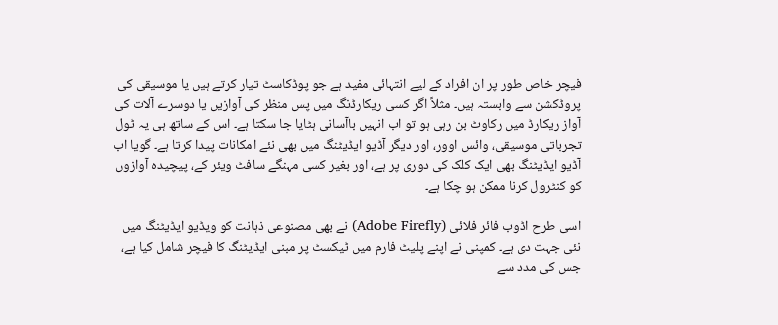فیچر خاص طور پر ان افراد کے لیے انتہائی مفید ہے جو پوڈکاسٹ تیار کرتے ہیں یا موسیقی کی پروڈکشن سے وابستہ ہیں۔ مثلاً اگر کسی ریکارڈنگ میں پس منظر کی آوازیں یا دوسرے آلات کی آواز ریکارڈ میں رکاوٹ بن رہی ہو تو اب انہیں باآسانی ہٹایا جا سکتا ہے۔ اس کے ساتھ ہی یہ ٹول تجرباتی موسیقی، وائس اوور، اور دیگر آڈیو ایڈیٹنگ میں بھی نئے امکانات پیدا کرتا ہے۔ گویا اب آڈیو ایڈیٹنگ بھی ایک کلک کی دوری پر ہے، اور بغیر کسی مہنگے سافٹ ویئر کے، پیچیدہ آوازوں کو کنٹرول کرنا ممکن ہو چکا ہے۔

اسی طرح اڈوب فائر فلائی (Adobe Firefly) نے بھی مصنوعی ذہانت کو ویڈیو ایڈیٹنگ میں نئی جہت دی ہے۔ کمپنی نے اپنے پلیٹ فارم میں ٹیکسٹ پر مبنی ایڈیٹنگ کا فیچر شامل کیا ہے، جس کی مدد سے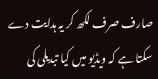صارف صرف لکھ کر یہ ہدایت دے سکتا ہے کہ ویڈیو میں کیا تبدیلی کی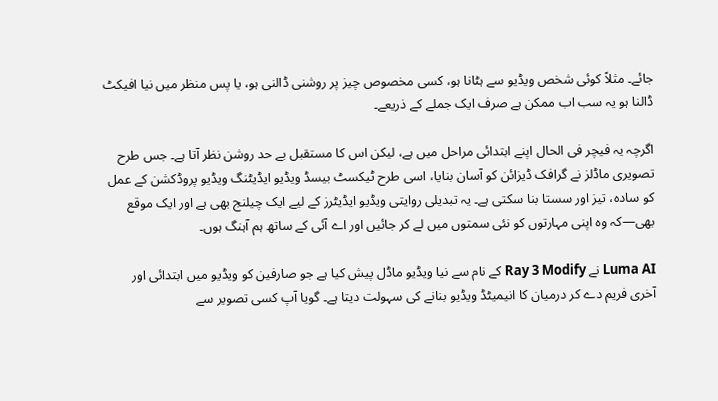جائے۔ مثلاً کوئی شخص ویڈیو سے ہٹانا ہو، کسی مخصوص چیز پر روشنی ڈالنی ہو، یا پس منظر میں نیا افیکٹ ڈالنا ہو یہ سب اب ممکن ہے صرف ایک جملے کے ذریعے۔

اگرچہ یہ فیچر فی الحال اپنے ابتدائی مراحل میں ہے، لیکن اس کا مستقبل بے حد روشن نظر آتا ہے۔ جس طرح تصویری ماڈلز نے گرافک ڈیزائن کو آسان بنایا، اسی طرح ٹیکسٹ بیسڈ ویڈیو ایڈیٹنگ ویڈیو پروڈکشن کے عمل کو سادہ، تیز اور سستا بنا سکتی ہے۔ یہ تبدیلی روایتی ویڈیو ایڈیٹرز کے لیے ایک چیلنج بھی ہے اور ایک موقع بھی—کہ وہ اپنی مہارتوں کو نئی سمتوں میں لے کر جائیں اور اے آئی کے ساتھ ہم آہنگ ہوں۔

Luma AI نے Ray 3 Modify کے نام سے نیا ویڈیو ماڈل پیش کیا ہے جو صارفین کو ویڈیو میں ابتدائی اور آخری فریم دے کر درمیان کا انیمیٹڈ ویڈیو بنانے کی سہولت دیتا ہے۔ گویا آپ کسی تصویر سے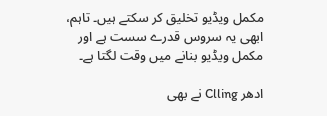مکمل ویڈیو تخلیق کر سکتے ہیں۔ تاہم، ابھی یہ سروس قدرے سست ہے اور مکمل ویڈیو بنانے میں وقت لگتا ہے۔

ادھر Clling نے بھی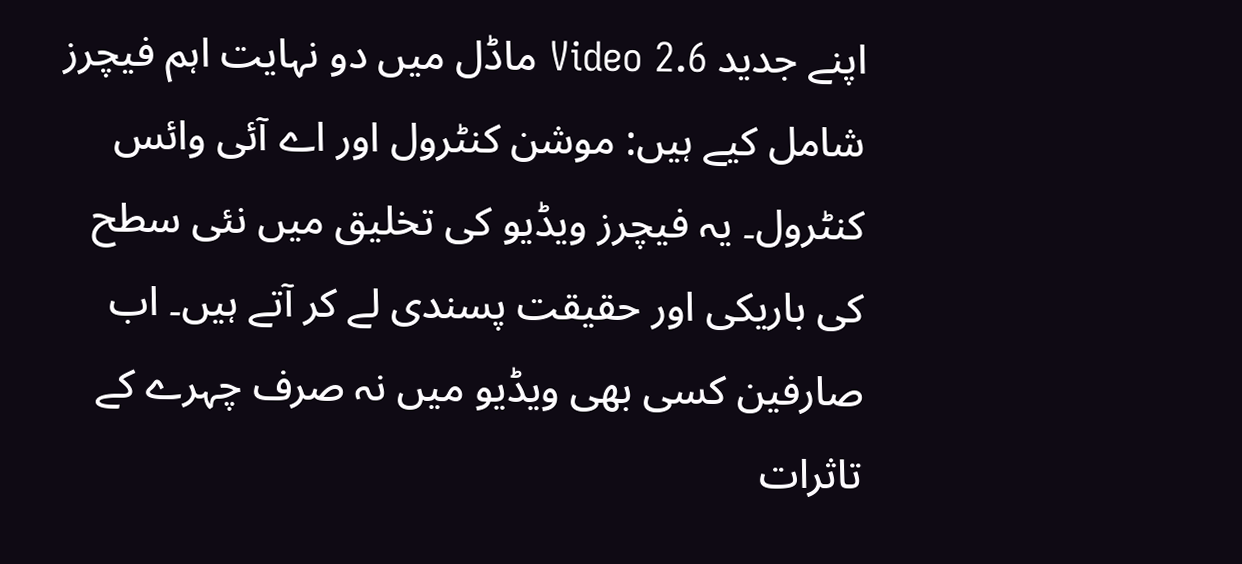اپنے جدید Video 2.6 ماڈل میں دو نہایت اہم فیچرز شامل کیے ہیں: موشن کنٹرول اور اے آئی وائس کنٹرول۔ یہ فیچرز ویڈیو کی تخلیق میں نئی سطح کی باریکی اور حقیقت پسندی لے کر آتے ہیں۔ اب صارفین کسی بھی ویڈیو میں نہ صرف چہرے کے تاثرات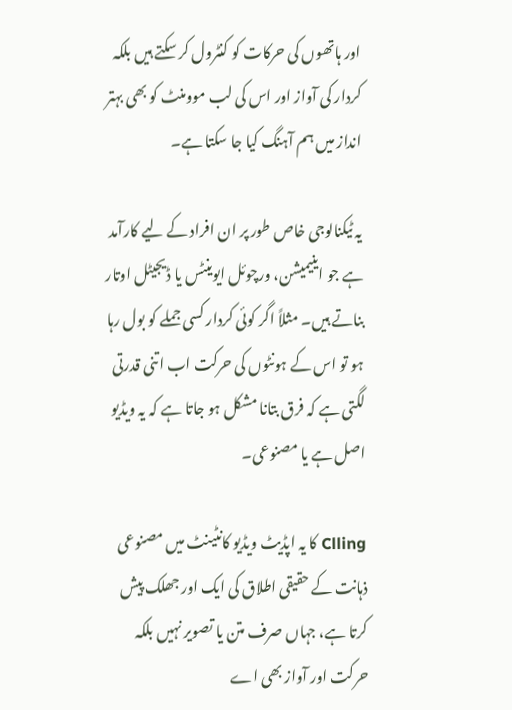اور ہاتھوں کی حرکات کو کنٹرول کر سکتے ہیں بلکہ کردار کی آواز اور اس کی لب موومنٹ کو بھی بہتر انداز میں ہم آہنگ کیا جا سکتا ہے۔

یہ ٹیکنالوجی خاص طور پر ان افراد کے لیے کارآمد ہے جو اینیمیشن، ورچوئل ایوینٹس یا ڈیجیٹل اوتار بناتے ہیں۔ مثلاً اگر کوئی کردار کسی جملے کو بول رہا ہو تو اس کے ہونٹوں کی حرکت اب اتنی قدرتی لگتی ہے کہ فرق بتانا مشکل ہو جاتا ہے کہ یہ ویڈیو اصل ہے یا مصنوعی۔

Clling کا یہ اپڈیٹ ویڈیو کانٹینٹ میں مصنوعی ذہانت کے حقیقی اطلاق کی ایک اور جھلک پیش کرتا ہے، جہاں صرف متن یا تصویر نہیں بلکہ حرکت اور آواز بھی اے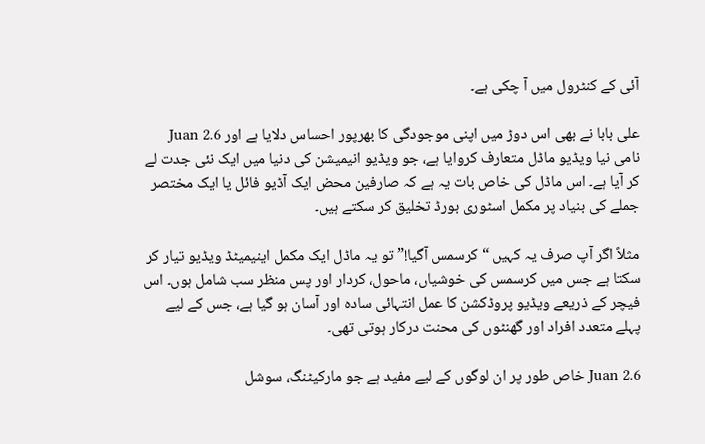آئی کے کنٹرول میں آ چکی ہے۔

علی بابا نے بھی اس دوڑ میں اپنی موجودگی کا بھرپور احساس دلایا ہے اور Juan 2.6 نامی نیا ویڈیو ماڈل متعارف کروایا ہے، جو ویڈیو انیمیشن کی دنیا میں ایک نئی جدت لے کر آیا ہے۔ اس ماڈل کی خاص بات یہ ہے کہ صارفین محض ایک آڈیو فائل یا ایک مختصر جملے کی بنیاد پر مکمل اسٹوری بورڈ تخلیق کر سکتے ہیں۔

مثلاً اگر آپ صرف یہ کہیں “کرسمس آگیا!” تو یہ ماڈل ایک مکمل اینیمیٹڈ ویڈیو تیار کر سکتا ہے جس میں کرسمس کی خوشیاں، ماحول، کردار اور پس منظر سب شامل ہوں۔ اس فیچر کے ذریعے ویڈیو پروڈکشن کا عمل انتہائی سادہ اور آسان ہو گیا ہے، جس کے لیے پہلے متعدد افراد اور گھنٹوں کی محنت درکار ہوتی تھی۔

Juan 2.6 خاص طور پر ان لوگوں کے لیے مفید ہے جو مارکیٹنگ، سوشل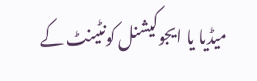میڈیا یا ایجوکیشنل کونٹینٹ کے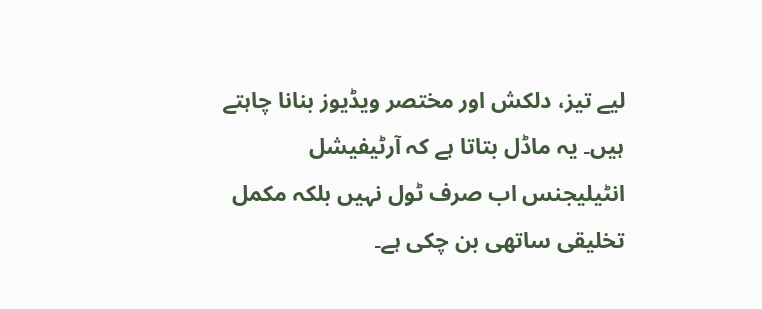لیے تیز، دلکش اور مختصر ویڈیوز بنانا چاہتے ہیں۔ یہ ماڈل بتاتا ہے کہ آرٹیفیشل انٹیلیجنس اب صرف ٹول نہیں بلکہ مکمل تخلیقی ساتھی بن چکی ہے۔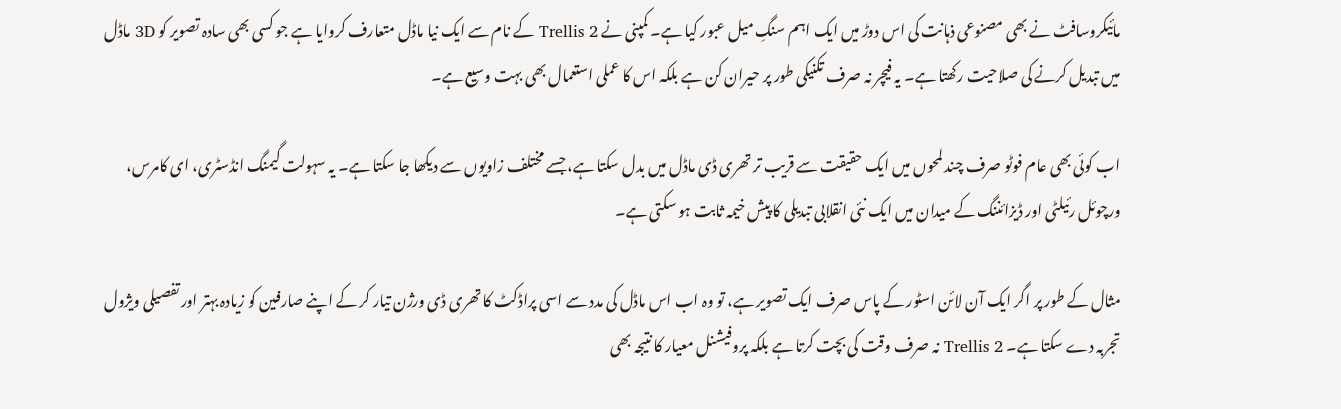مائیکروسافٹ نے بھی مصنوعی ذہانت کی اس دوڑ میں ایک اہم سنگِ میل عبور کیا ہے۔ کمپنی نے Trellis 2 کے نام سے ایک نیا ماڈل متعارف کروایا ہے جو کسی بھی سادہ تصویر کو 3D ماڈل میں تبدیل کرنے کی صلاحیت رکھتا ہے۔ یہ فیچر نہ صرف تکنیکی طور پر حیران کن ہے بلکہ اس کا عملی استعمال بھی بہت وسیع ہے۔

اب کوئی بھی عام فوٹو صرف چند لمحوں میں ایک حقیقت سے قریب تر تھری ڈی ماڈل میں بدل سکتا ہے، جسے مختلف زاویوں سے دیکھا جا سکتا ہے۔ یہ سہولت گیمنگ انڈسٹری، ای کامرس، ورچوئل رئیلٹی اور ڈیزائننگ کے میدان میں ایک نئی انقلابی تبدیلی کا پیش خیمہ ثابت ہو سکتی ہے۔

مثال کے طور پر اگر ایک آن لائن اسٹور کے پاس صرف ایک تصویر ہے، تو وہ اب اس ماڈل کی مدد سے اسی پراڈکٹ کا تھری ڈی ورژن تیار کر کے اپنے صارفین کو زیادہ بہتر اور تفصیلی ویژول تجربہ دے سکتا ہے۔ Trellis 2 نہ صرف وقت کی بچت کرتا ہے بلکہ پروفیشنل معیار کا نتیجہ بھی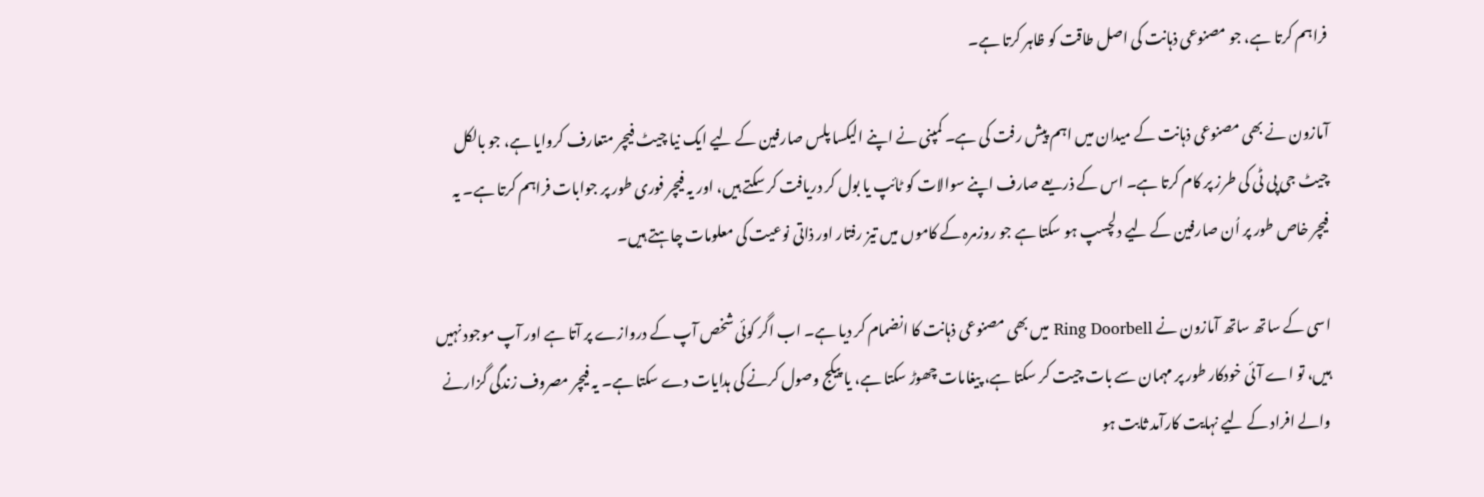فراہم کرتا ہے، جو مصنوعی ذہانت کی اصل طاقت کو ظاہر کرتا ہے۔

آمازون نے بھی مصنوعی ذہانت کے میدان میں اہم پیش رفت کی ہے۔ کمپنی نے اپنے الیکسا پلس صارفین کے لیے ایک نیا چیٹ فیچر متعارف کروایا ہے، جو بالکل چیٹ جی پی ٹی کی طرز پر کام کرتا ہے۔ اس کے ذریعے صارف اپنے سوالات کو ٹائپ یا بول کر دریافت کر سکتے ہیں، اور یہ فیچر فوری طور پر جوابات فراہم کرتا ہے۔ یہ فیچر خاص طور پر اُن صارفین کے لیے دلچسپ ہو سکتا ہے جو روزمرہ کے کاموں میں تیز رفتار اور ذاتی نوعیت کی معلومات چاہتے ہیں۔

اسی کے ساتھ ساتھ آمازون نے Ring Doorbell میں بھی مصنوعی ذہانت کا انضمام کر دیا ہے۔ اب اگر کوئی شخص آپ کے دروازے پر آتا ہے اور آپ موجود نہیں ہیں، تو اے آئی خودکار طور پر مہمان سے بات چیت کر سکتا ہے، پیغامات چھوڑ سکتا ہے، یا پیکج وصول کرنے کی ہدایات دے سکتا ہے۔ یہ فیچر مصروف زندگی گزارنے والے افراد کے لیے نہایت کارآمد ثابت ہو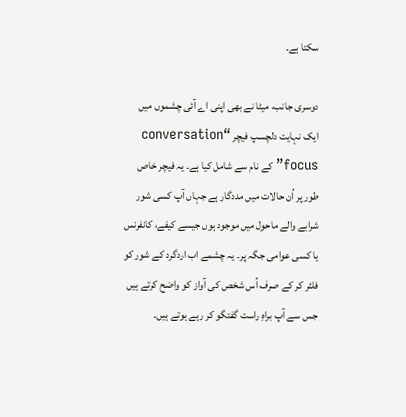سکتا ہے۔

دوسری جانب، میٹا نے بھی اپنی اے آئی چشموں میں ایک نہایت دلچسپ فیچر “conversation focus” کے نام سے شامل کیا ہے۔ یہ فیچر خاص طور پر اُن حالات میں مددگار ہے جہاں آپ کسی شور شرابے والے ماحول میں موجود ہوں جیسے کیفے، کانفرنس یا کسی عوامی جگہ پر۔ یہ چشمے اب اردگرد کے شور کو فلٹر کر کے صرف اُس شخص کی آواز کو واضح کرتے ہیں جس سے آپ براہِ راست گفتگو کر رہے ہوتے ہیں۔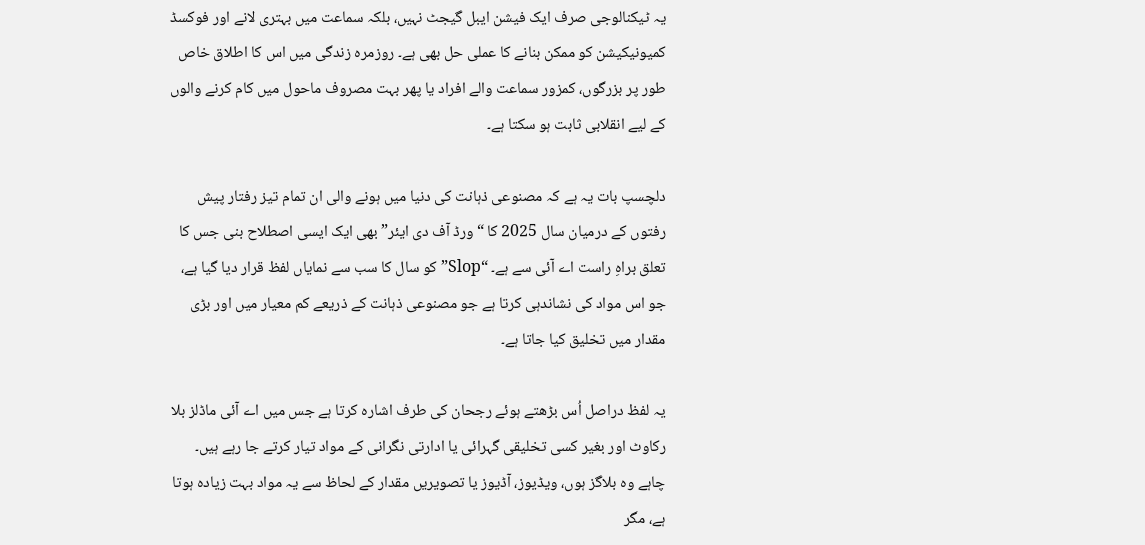یہ ٹیکنالوجی صرف ایک فیشن ایبل گیجٹ نہیں، بلکہ سماعت میں بہتری لانے اور فوکسڈ کمیونیکیشن کو ممکن بنانے کا عملی حل بھی ہے۔ روزمرہ زندگی میں اس کا اطلاق خاص طور پر بزرگوں، کمزور سماعت والے افراد یا پھر بہت مصروف ماحول میں کام کرنے والوں کے لیے انقلابی ثابت ہو سکتا ہے۔

دلچسپ بات یہ ہے کہ مصنوعی ذہانت کی دنیا میں ہونے والی ان تمام تیز رفتار پیش رفتوں کے درمیان سال 2025 کا “ورڈ آف دی ایئر” بھی ایک ایسی اصطلاح بنی جس کا تعلق براہِ راست اے آئی سے ہے۔ “Slop” کو سال کا سب سے نمایاں لفظ قرار دیا گیا ہے، جو اس مواد کی نشاندہی کرتا ہے جو مصنوعی ذہانت کے ذریعے کم معیار میں اور بڑی مقدار میں تخلیق کیا جاتا ہے۔

یہ لفظ دراصل اُس بڑھتے ہوئے رجحان کی طرف اشارہ کرتا ہے جس میں اے آئی ماڈلز بلا رکاوٹ اور بغیر کسی تخلیقی گہرائی یا ادارتی نگرانی کے مواد تیار کرتے جا رہے ہیں۔ چاہے وہ بلاگز ہوں، ویڈیوز، آڈیوز یا تصویریں مقدار کے لحاظ سے یہ مواد بہت زیادہ ہوتا ہے، مگر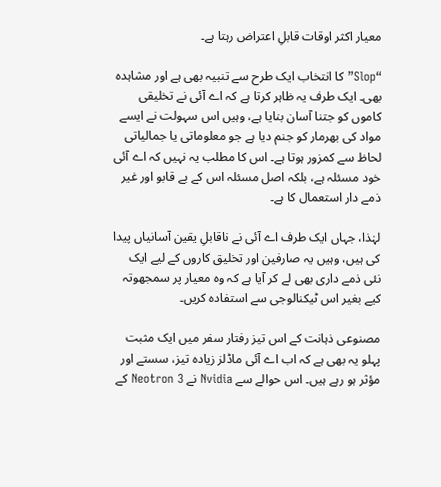معیار اکثر اوقات قابلِ اعتراض رہتا ہے۔

“Slop” کا انتخاب ایک طرح سے تنبیہ بھی ہے اور مشاہدہ بھی۔ ایک طرف یہ ظاہر کرتا ہے کہ اے آئی نے تخلیقی کاموں کو جتنا آسان بنایا ہے، وہیں اس سہولت نے ایسے مواد کی بھرمار کو جنم دیا ہے جو معلوماتی یا جمالیاتی لحاظ سے کمزور ہوتا ہے۔ اس کا مطلب یہ نہیں کہ اے آئی خود مسئلہ ہے، بلکہ اصل مسئلہ اس کے بے قابو اور غیر ذمے دار استعمال کا ہے۔

لہٰذا، جہاں ایک طرف اے آئی نے ناقابلِ یقین آسانیاں پیدا کی ہیں، وہیں یہ صارفین اور تخلیق کاروں کے لیے ایک نئی ذمے داری بھی لے کر آیا ہے کہ وہ معیار پر سمجھوتہ کیے بغیر اس ٹیکنالوجی سے استفادہ کریں۔

مصنوعی ذہانت کے اس تیز رفتار سفر میں ایک مثبت پہلو یہ بھی ہے کہ اب اے آئی ماڈلز زیادہ تیز، سستے اور مؤثر ہو رہے ہیں۔ اس حوالے سے Nvidia نے Neotron 3 کے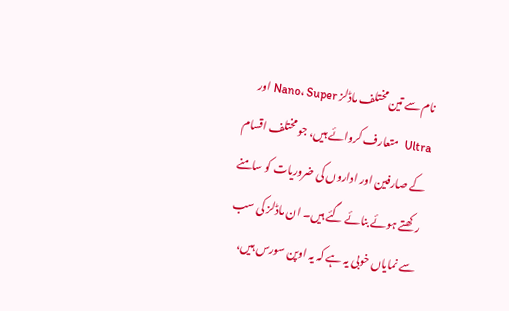نام سے تین مختلف ماڈلز Nano، Super اور Ultra  متعارف کروائے ہیں، جو مختلف اقسام کے صارفین اور اداروں کی ضروریات کو سامنے رکھتے ہوئے بنائے گئے ہیں۔ ان ماڈلز کی سب سے نمایاں خوبی یہ ہے کہ یہ اوپن سورس ہیں،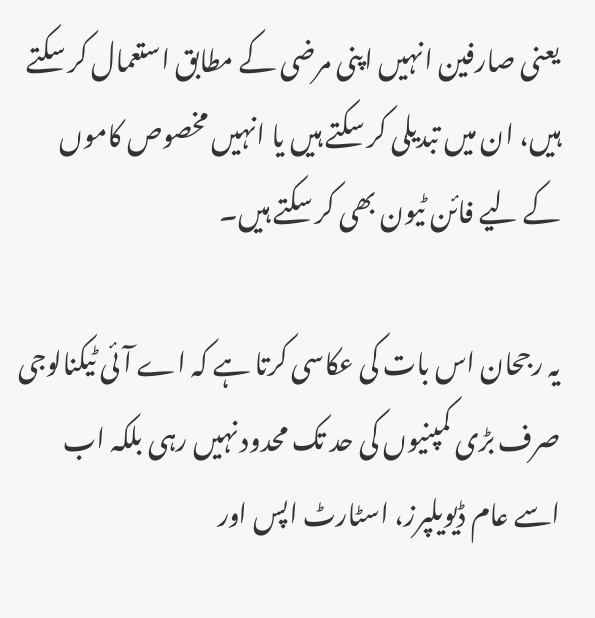یعنی صارفین انہیں اپنی مرضی کے مطابق استعمال کر سکتے ہیں، ان میں تبدیلی کر سکتے ہیں یا انہیں مخصوص کاموں کے لیے فائن ٹیون بھی کر سکتے ہیں۔

یہ رجحان اس بات کی عکاسی کرتا ہے کہ اے آئی ٹیکنالوجی صرف بڑی کمپنیوں کی حد تک محدود نہیں رہی بلکہ اب اسے عام ڈیویلپرز، اسٹارٹ اپس اور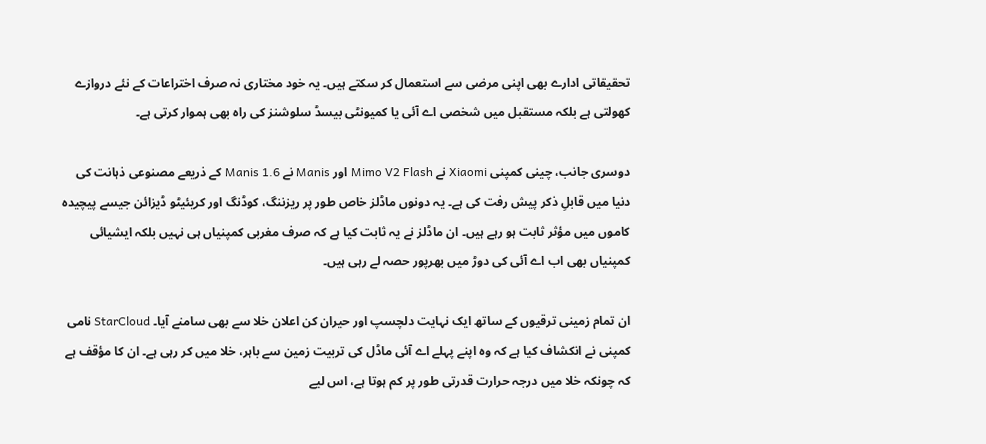تحقیقاتی ادارے بھی اپنی مرضی سے استعمال کر سکتے ہیں۔ یہ خود مختاری نہ صرف اختراعات کے نئے دروازے کھولتی ہے بلکہ مستقبل میں شخصی اے آئی یا کمیونٹی بیسڈ سلوشنز کی راہ بھی ہموار کرتی ہے۔

دوسری جانب، چینی کمپنی Xiaomi نے Mimo V2 Flash اور Manis نے Manis 1.6 کے ذریعے مصنوعی ذہانت کی دنیا میں قابلِ ذکر پیش رفت کی ہے۔ یہ دونوں ماڈلز خاص طور پر ریزننگ، کوڈنگ اور کریئیٹو ڈیزائن جیسے پیچیدہ کاموں میں مؤثر ثابت ہو رہے ہیں۔ ان ماڈلز نے یہ ثابت کیا ہے کہ صرف مغربی کمپنیاں ہی نہیں بلکہ ایشیائی کمپنیاں بھی اب اے آئی کی دوڑ میں بھرپور حصہ لے رہی ہیں۔

ان تمام زمینی ترقیوں کے ساتھ ایک نہایت دلچسپ اور حیران کن اعلان خلا سے بھی سامنے آیا۔ StarCloud نامی کمپنی نے انکشاف کیا ہے کہ وہ اپنے پہلے اے آئی ماڈل کی تربیت زمین سے باہر، خلا میں کر رہی ہے۔ ان کا مؤقف ہے کہ چونکہ خلا میں درجہ حرارت قدرتی طور پر کم ہوتا ہے، اس لیے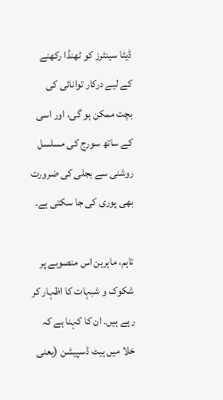ڈیٹا سینٹرز کو ٹھنڈا رکھنے کے لیے درکار توانائی کی بچت ممکن ہو گی، اور اسی کے ساتھ سورج کی مسلسل روشنی سے بجلی کی ضرورت بھی پوری کی جا سکتی ہے۔

تاہم، ماہرین اس منصوبے پر شکوک و شبہات کا اظہار کر رہے ہیں۔ ان کا کہنا ہے کہ خلا میں ہیٹ ڈسپیشن (یعنی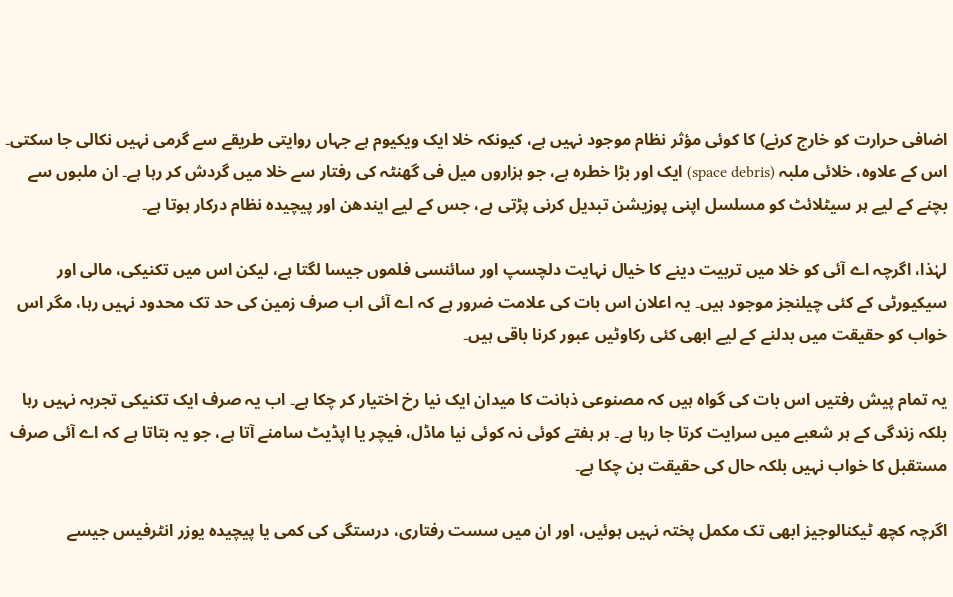اضافی حرارت کو خارج کرنے) کا کوئی مؤثر نظام موجود نہیں ہے، کیونکہ خلا ایک ویکیوم ہے جہاں روایتی طریقے سے گرمی نہیں نکالی جا سکتی۔ اس کے علاوہ، خلائی ملبہ (space debris) ایک اور بڑا خطرہ ہے، جو ہزاروں میل فی گھنٹہ کی رفتار سے خلا میں گردش کر رہا ہے۔ ان ملبوں سے بچنے کے لیے ہر سیٹلائٹ کو مسلسل اپنی پوزیشن تبدیل کرنی پڑتی ہے، جس کے لیے ایندھن اور پیچیدہ نظام درکار ہوتا ہے۔

لہٰذا، اگرچہ اے آئی کو خلا میں تربیت دینے کا خیال نہایت دلچسپ اور سائنسی فلموں جیسا لگتا ہے، لیکن اس میں تکنیکی، مالی اور سیکیورٹی کے کئی چیلنجز موجود ہیں۔ یہ اعلان اس بات کی علامت ضرور ہے کہ اے آئی اب صرف زمین کی حد تک محدود نہیں رہا، مگر اس خواب کو حقیقت میں بدلنے کے لیے ابھی کئی رکاوٹیں عبور کرنا باقی ہیں۔

یہ تمام پیش رفتیں اس بات کی گواہ ہیں کہ مصنوعی ذہانت کا میدان ایک نیا رخ اختیار کر چکا ہے۔ اب یہ صرف ایک تکنیکی تجربہ نہیں رہا بلکہ زندگی کے ہر شعبے میں سرایت کرتا جا رہا ہے۔ ہر ہفتے کوئی نہ کوئی نیا ماڈل، فیچر یا اپڈیٹ سامنے آتا ہے، جو یہ بتاتا ہے کہ اے آئی صرف مستقبل کا خواب نہیں بلکہ حال کی حقیقت بن چکا ہے۔

اگرچہ کچھ ٹیکنالوجیز ابھی تک مکمل پختہ نہیں ہوئیں، اور ان میں سست رفتاری، درستگی کی کمی یا پیچیدہ یوزر انٹرفیس جیسے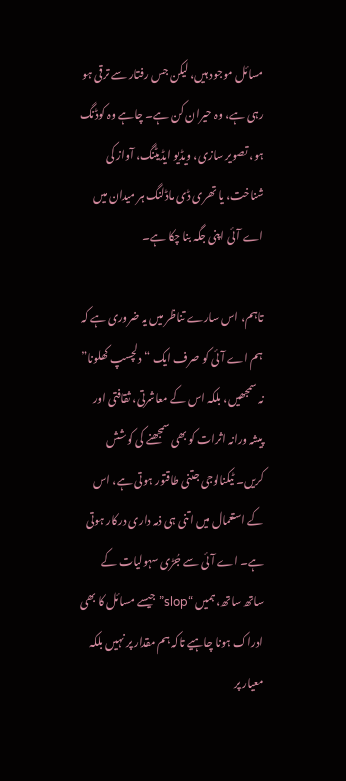مسائل موجود ہیں، لیکن جس رفتار سے ترقی ہو رہی ہے، وہ حیران کن ہے۔ چاہے وہ کوڈنگ ہو، تصویر سازی، ویڈیو ایڈیٹنگ، آواز کی شناخت، یا تھری ڈی ماڈلنگ ہر میدان میں اے آئی اپنی جگہ بنا چکا ہے۔

تاہم، اس سارے تناظر میں یہ ضروری ہے کہ ہم اے آئی کو صرف ایک “دلچسپ کھلونا” نہ سمجھیں، بلکہ اس کے معاشرتی، ثقافتی اور پیشہ ورانہ اثرات کو بھی سمجھنے کی کوشش کریں۔ ٹیکنالوجی جتنی طاقتور ہوتی ہے، اس کے استعمال میں اتنی ہی ذمہ داری درکار ہوتی ہے۔ اے آئی سے جُڑی سہولیات کے ساتھ ساتھ، ہمیں “slop” جیسے مسائل کا بھی ادراک ہونا چاہیے تاکہ ہم مقدار پر نہیں بلکہ معیار پر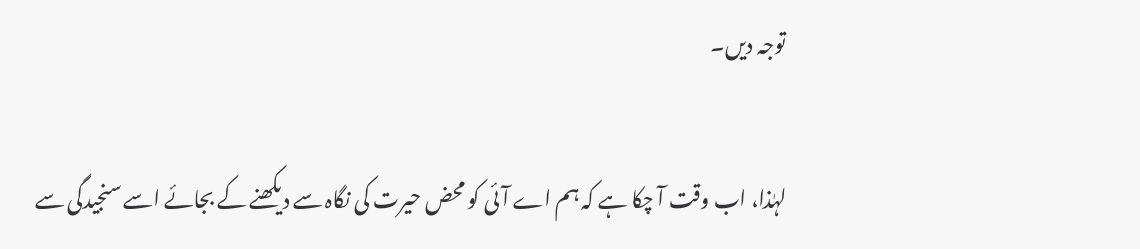توجہ دیں۔

لہٰذا، اب وقت آ چکا ہے کہ ہم اے آئی کو محض حیرت کی نگاہ سے دیکھنے کے بجائے اسے سنجیدگی سے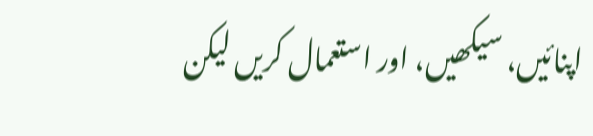اپنائیں، سیکھیں، اور استعمال کریں لیکن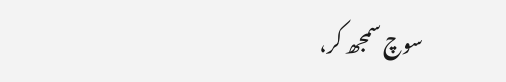سوچ سمجھ کر،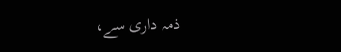ذمہ داری سے،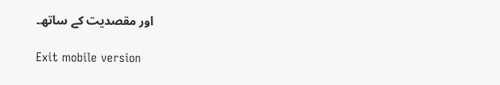اور مقصدیت کے ساتھ۔

Exit mobile version